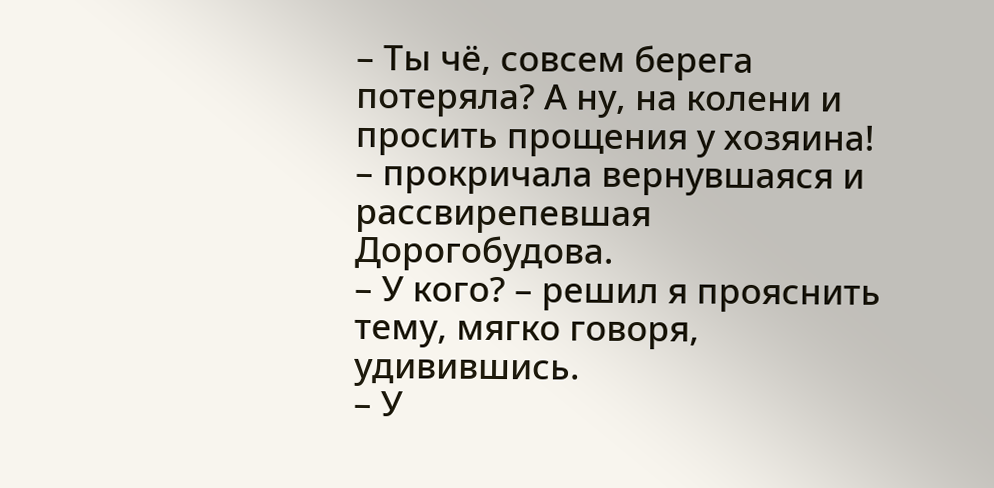– Ты чё, совсем берега потеряла? А ну, на колени и просить прощения у хозяина! – прокричала вернувшаяся и рассвирепевшая Дорогобудова.
– У кого? – решил я прояснить тему, мягко говоря, удивившись.
– У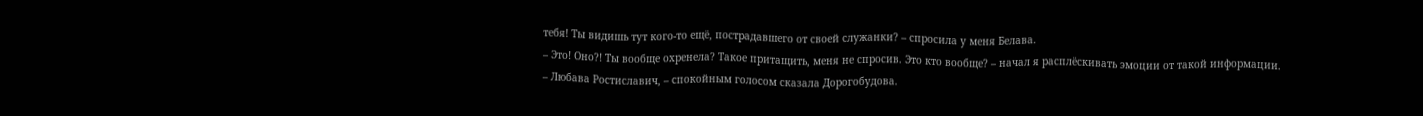тебя! Ты видишь тут кого-то ещё, пострадавшего от своей служанки? – спросила у меня Белава.
– Это! Оно?! Ты вообще охренела? Такое притащить, меня не спросив. Это кто вообще? – начал я расплёскивать эмоции от такой информации.
– Любава Ростиславич, – спокойным голосом сказала Дорогобудова.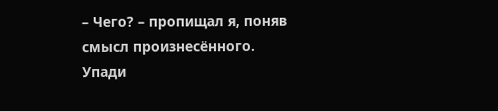– Чего? – пропищал я, поняв смысл произнесённого.
Упади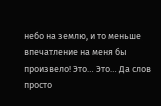небо на землю, и то меньше впечатление на меня бы произвело! Это… Это… Да слов просто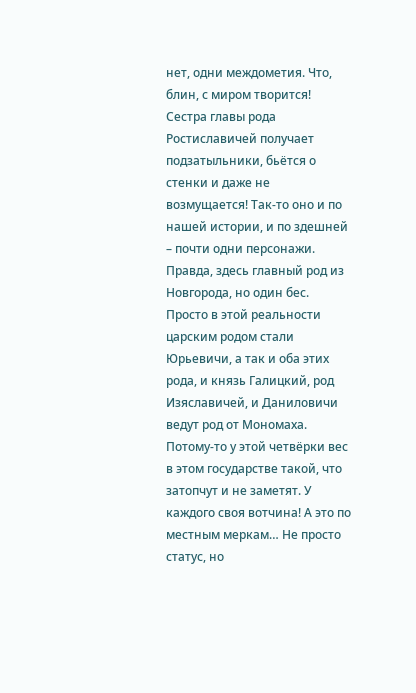нет, одни междометия. Что, блин, с миром творится! Сестра главы рода Ростиславичей получает подзатыльники, бьётся о стенки и даже не возмущается! Так-то оно и по нашей истории, и по здешней – почти одни персонажи. Правда, здесь главный род из Новгорода, но один бес. Просто в этой реальности царским родом стали Юрьевичи, а так и оба этих рода, и князь Галицкий, род Изяславичей, и Даниловичи ведут род от Мономаха.
Потому-то у этой четвёрки вес в этом государстве такой, что затопчут и не заметят. У каждого своя вотчина! А это по местным меркам… Не просто статус, но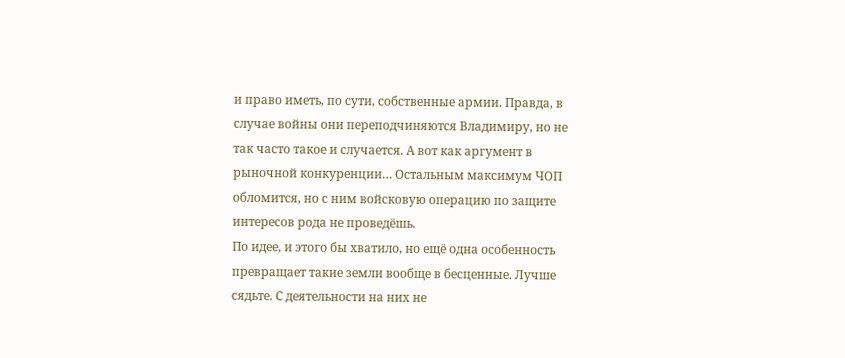и право иметь, по сути, собственные армии. Правда, в случае войны они переподчиняются Владимиру, но не так часто такое и случается. А вот как аргумент в рыночной конкуренции… Остальным максимум ЧОП обломится, но с ним войсковую операцию по защите интересов рода не проведёшь.
По идее, и этого бы хватило, но ещё одна особенность превращает такие земли вообще в бесценные. Лучше сядьте. С деятельности на них не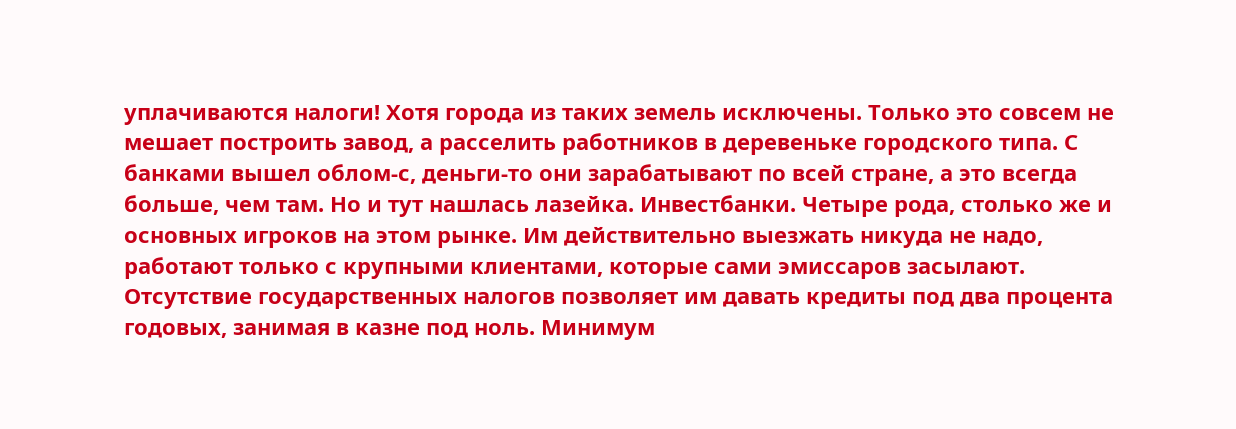уплачиваются налоги! Хотя города из таких земель исключены. Только это совсем не мешает построить завод, а расселить работников в деревеньке городского типа. С банками вышел облом-с, деньги-то они зарабатывают по всей стране, а это всегда больше, чем там. Но и тут нашлась лазейка. Инвестбанки. Четыре рода, столько же и основных игроков на этом рынке. Им действительно выезжать никуда не надо, работают только с крупными клиентами, которые сами эмиссаров засылают. Отсутствие государственных налогов позволяет им давать кредиты под два процента годовых, занимая в казне под ноль. Минимум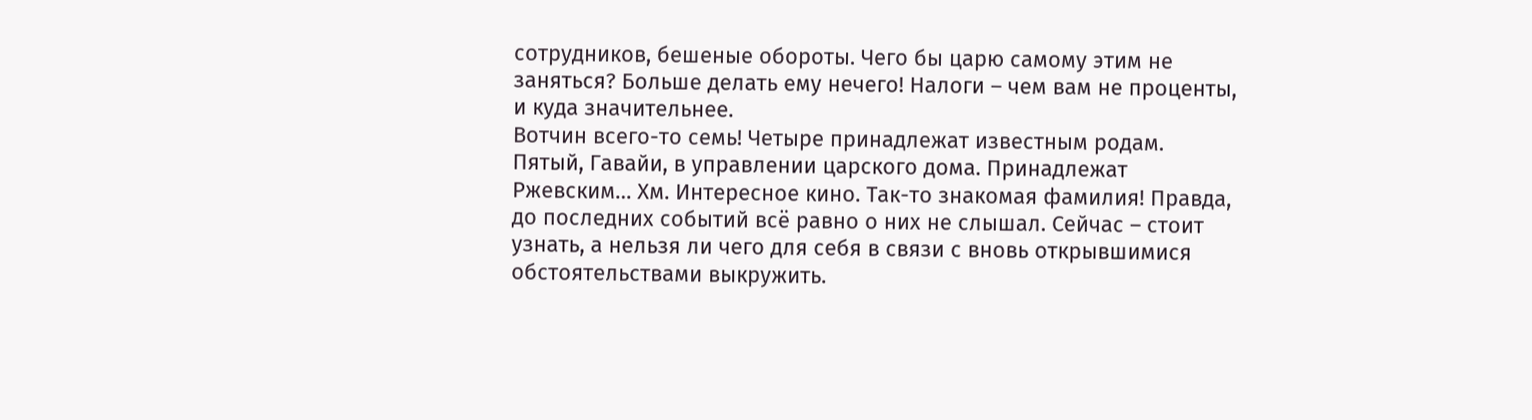сотрудников, бешеные обороты. Чего бы царю самому этим не заняться? Больше делать ему нечего! Налоги – чем вам не проценты, и куда значительнее.
Вотчин всего-то семь! Четыре принадлежат известным родам. Пятый, Гавайи, в управлении царского дома. Принадлежат Ржевским… Хм. Интересное кино. Так-то знакомая фамилия! Правда, до последних событий всё равно о них не слышал. Сейчас – стоит узнать, а нельзя ли чего для себя в связи с вновь открывшимися обстоятельствами выкружить.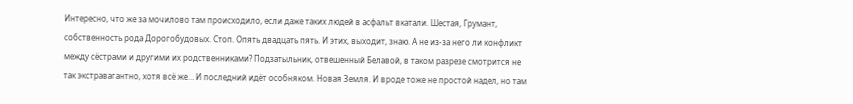Интересно, что же за мочилово там происходило, если даже таких людей в асфальт вкатали. Шестая, Грумант, собственность рода Дорогобудовых. Стоп. Опять двадцать пять. И этих, выходит, знаю. А не из-за него ли конфликт между сёстрами и другими их родственниками? Подзатыльник, отвешенный Белавой, в таком разрезе смотрится не так экстравагантно, хотя всё же… И последний идёт особняком. Новая Земля. И вроде тоже не простой надел, но там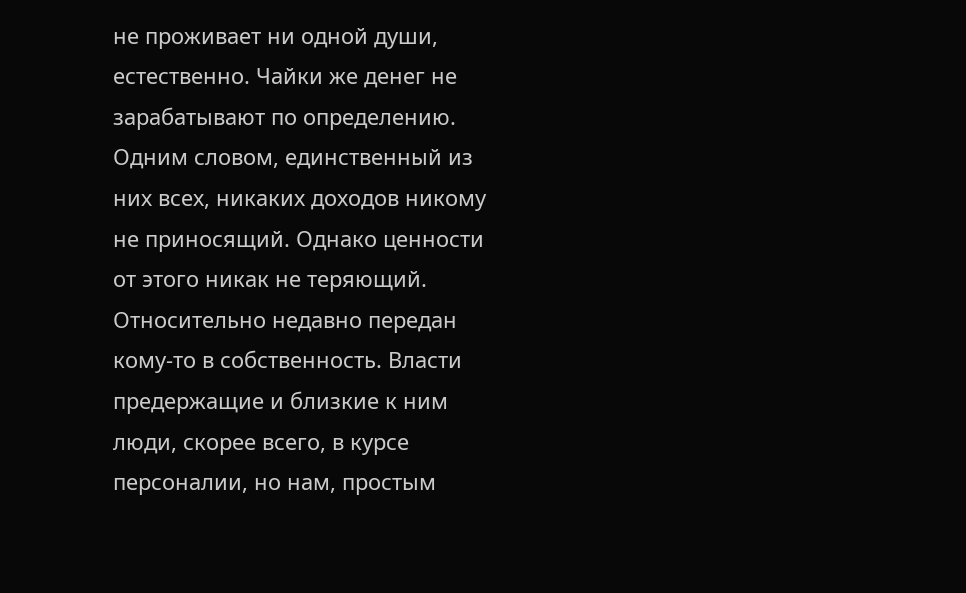не проживает ни одной души, естественно. Чайки же денег не зарабатывают по определению. Одним словом, единственный из них всех, никаких доходов никому не приносящий. Однако ценности от этого никак не теряющий. Относительно недавно передан кому-то в собственность. Власти предержащие и близкие к ним люди, скорее всего, в курсе персоналии, но нам, простым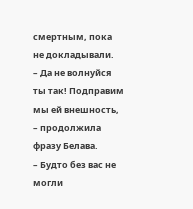смертным, пока не докладывали.
– Да не волнуйся ты так! Подправим мы ей внешность, – продолжила фразу Белава.
– Будто без вас не могли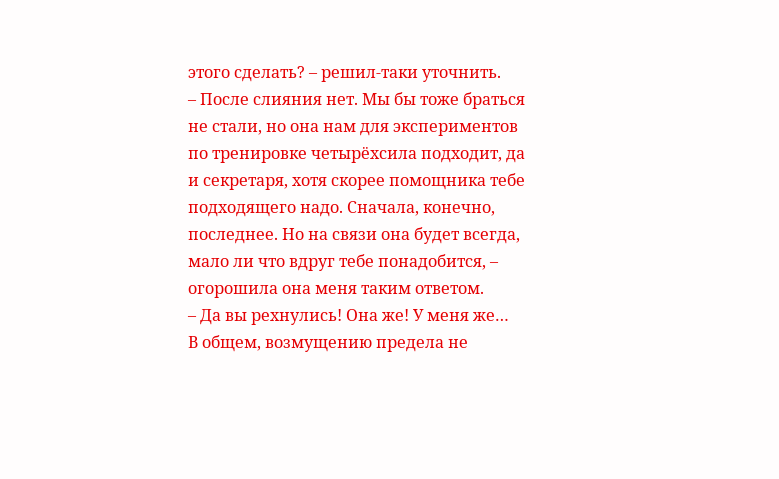этого сделать? – решил-таки уточнить.
– После слияния нет. Мы бы тоже браться не стали, но она нам для экспериментов по тренировке четырёхсила подходит, да и секретаря, хотя скорее помощника тебе подходящего надо. Сначала, конечно, последнее. Но на связи она будет всегда, мало ли что вдруг тебе понадобится, – огорошила она меня таким ответом.
– Да вы рехнулись! Она же! У меня же…
В общем, возмущению предела не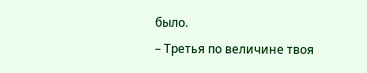было.
– Третья по величине твоя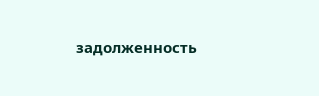задолженность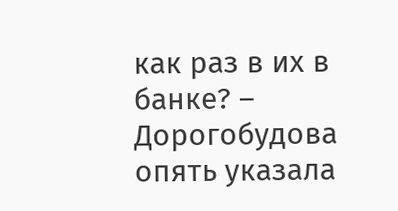как раз в их в банке? – Дорогобудова опять указала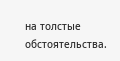на толстые обстоятельства.